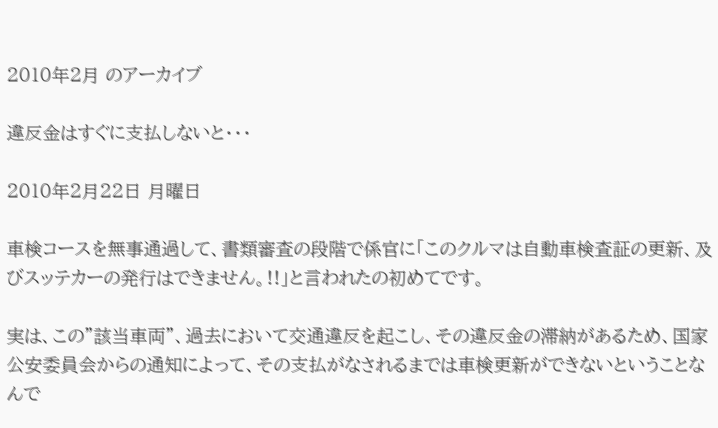2010年2月 のアーカイブ

違反金はすぐに支払しないと・・・

2010年2月22日 月曜日

車検コースを無事通過して、書類審査の段階で係官に「このクルマは自動車検査証の更新、及びスッテカーの発行はできません。!!」と言われたの初めてです。

実は、この”該当車両”、過去において交通違反を起こし、その違反金の滞納があるため、国家公安委員会からの通知によって、その支払がなされるまでは車検更新ができないということなんで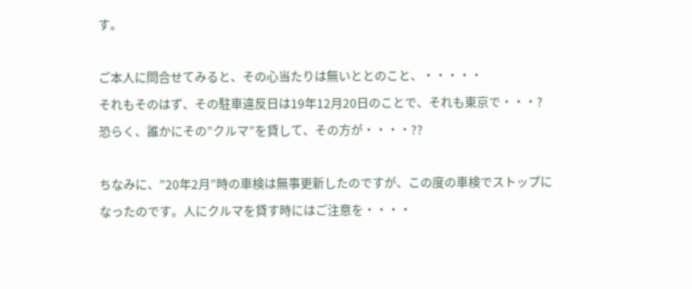す。

ご本人に問合せてみると、その心当たりは無いととのこと、・・・・・
それもそのはず、その駐車違反日は19年12月20日のことで、それも東京で・・・?
恐らく、誰かにその”クルマ”を貸して、その方が・・・・??

ちなみに、”20年2月”時の車検は無事更新したのですが、この度の車検でストップになったのです。人にクルマを貸す時にはご注意を・・・・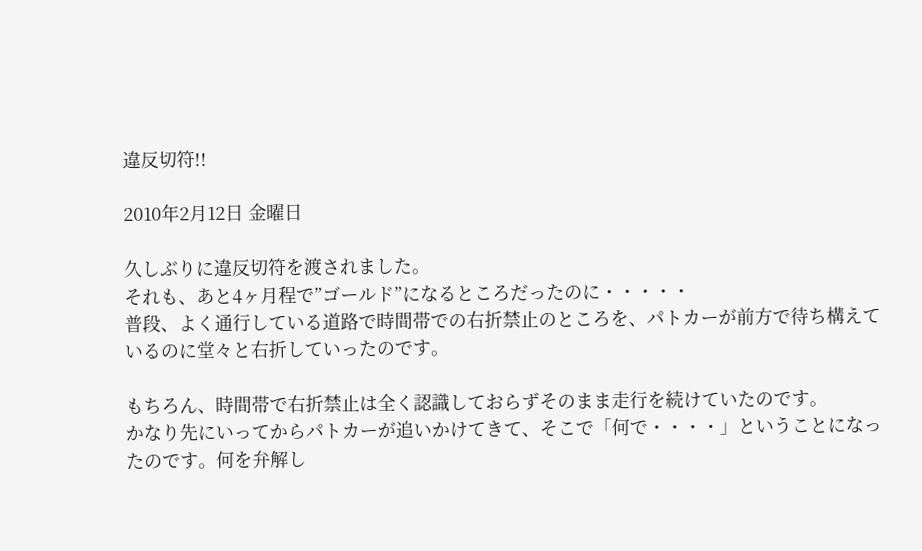違反切符!!

2010年2月12日 金曜日

久しぶりに違反切符を渡されました。
それも、あと4ヶ月程で”ゴールド”になるところだったのに・・・・・
普段、よく通行している道路で時間帯での右折禁止のところを、パトカーが前方で待ち構えているのに堂々と右折していったのです。

もちろん、時間帯で右折禁止は全く認識しておらずそのまま走行を続けていたのです。
かなり先にいってからパトカーが追いかけてきて、そこで「何で・・・・」ということになったのです。何を弁解し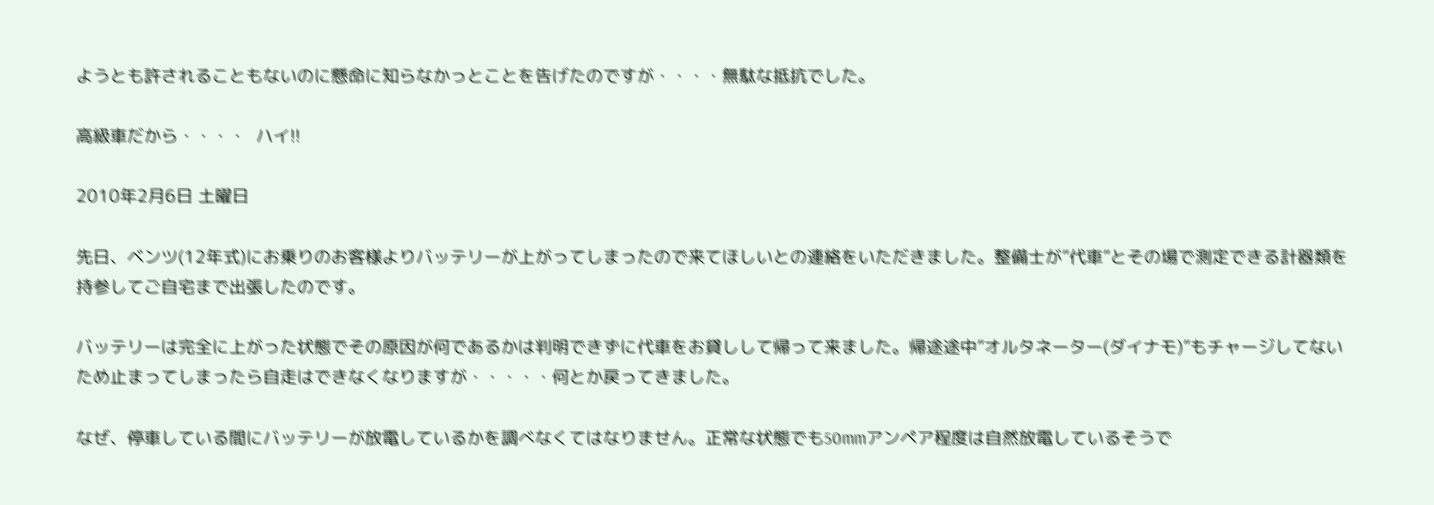ようとも許されることもないのに懸命に知らなかっとことを告げたのですが・・・・無駄な抵抗でした。

高級車だから・・・・  ハイ!!

2010年2月6日 土曜日

先日、ベンツ(12年式)にお乗りのお客様よりバッテリーが上がってしまったので来てほしいとの連絡をいただきました。整備士が”代車”とその場で測定できる計器類を持参してご自宅まで出張したのです。

バッテリーは完全に上がった状態でその原因が何であるかは判明できずに代車をお貸しして帰って来ました。帰途途中”オルタネーター(ダイナモ)”もチャージしてないため止まってしまったら自走はできなくなりますが・・・・・何とか戻ってきました。

なぜ、停車している間にバッテリーが放電しているかを調べなくてはなりません。正常な状態でも50mmアンペア程度は自然放電しているそうで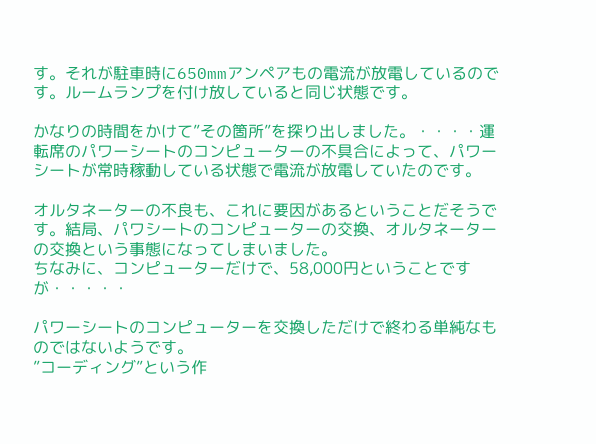す。それが駐車時に650mmアンペアもの電流が放電しているのです。ルームランプを付け放していると同じ状態です。

かなりの時間をかけて”その箇所”を探り出しました。・・・・運転席のパワーシートのコンピューターの不具合によって、パワーシートが常時稼動している状態で電流が放電していたのです。

オルタネーターの不良も、これに要因があるということだそうです。結局、パワシートのコンピューターの交換、オルタネーターの交換という事態になってしまいました。
ちなみに、コンピューターだけで、58,000円ということですが・・・・・

パワーシートのコンピューターを交換しただけで終わる単純なものではないようです。
”コーディング”という作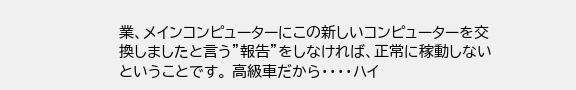業、メインコンピューターにこの新しいコンピューターを交換しましたと言う”報告”をしなければ、正常に稼動しないということです。 高級車だから・・・・ハイ